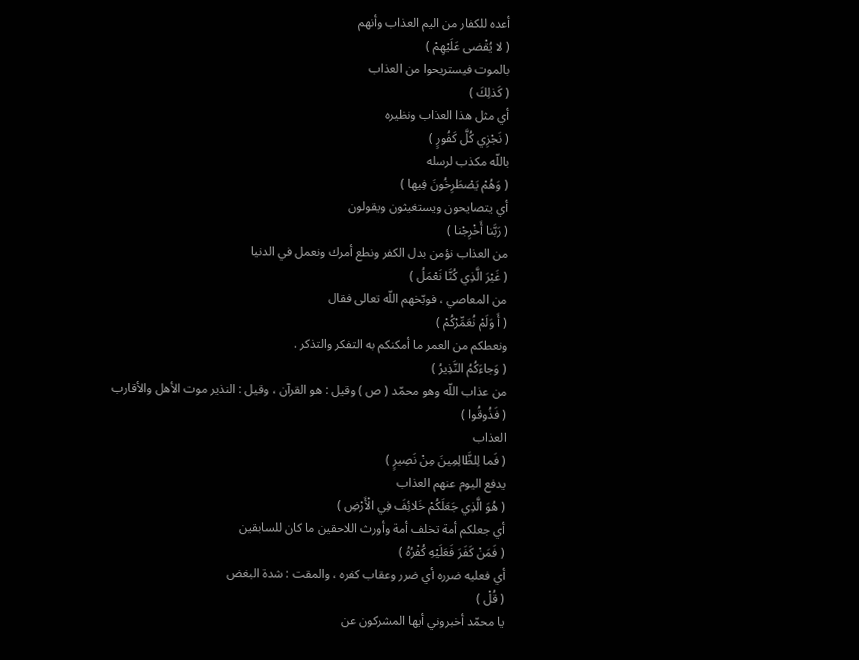أعده للكفار من اليم العذاب وأنهم
( لا يُقْضى عَلَيْهِمْ )
بالموت فيستريحوا من العذاب
( كَذلِكَ )
أي مثل هذا العذاب ونظيره
( نَجْزِي كُلَّ كَفُورٍ )
باللّه مكذب لرسله
( وَهُمْ يَصْطَرِخُونَ فِيها )
أي يتصايحون ويستغيثون ويقولون
( رَبَّنا أَخْرِجْنا )
من العذاب نؤمن بدل الكفر ونطع أمرك ونعمل في الدنيا
( غَيْرَ الَّذِي كُنَّا نَعْمَلُ )
من المعاصي ، فوبّخهم اللّه تعالى فقال
( أَ وَلَمْ نُعَمِّرْكُمْ )
ونعطكم من العمر ما أمكنكم به التفكر والتذكر .
( وَجاءَكُمُ النَّذِيرُ )
من عذاب اللّه وهو محمّد ( ص ) وقيل : هو القرآن ، وقيل : النذير موت الأهل والأقارب
( فَذُوقُوا )
العذاب
( فَما لِلظَّالِمِينَ مِنْ نَصِيرٍ )
يدفع اليوم عنهم العذاب
( هُوَ الَّذِي جَعَلَكُمْ خَلائِفَ فِي الْأَرْضِ )
أي جعلكم أمة تخلف أمة وأورث اللاحقين ما كان للسابقين
( فَمَنْ كَفَرَ فَعَلَيْهِ كُفْرُهُ )
أي فعليه ضرره أي ضرر وعقاب كفره ، والمقت : شدة البغض
( قُلْ )
يا محمّد أخبروني أيها المشركون عن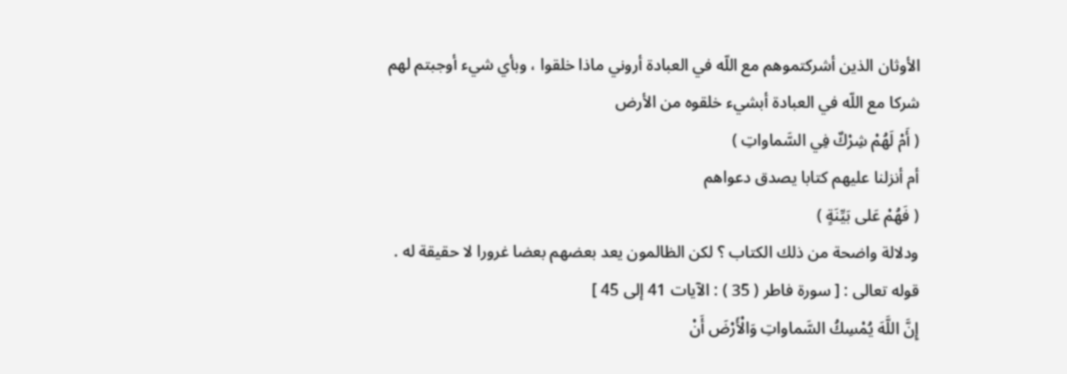الأوثان الذين أشركتموهم مع اللّه في العبادة أروني ماذا خلقوا ، وبأي شيء أوجبتم لهم شركا مع اللّه في العبادة أبشيء خلقوه من الأرض
( أَمْ لَهُمْ شِرْكٌ فِي السَّماواتِ )
أم أنزلنا عليهم كتابا يصدق دعواهم
( فَهُمْ عَلى بَيِّنَةٍ )
ودلالة واضحة من ذلك الكتاب ؟ لكن الظالمون يعد بعضهم بعضا غرورا لا حقيقة له .
قوله تعالى : [ سورة فاطر ( 35 ) : الآيات 41 إلى 45 ]
إِنَّ اللَّهَ يُمْسِكُ السَّماواتِ وَالْأَرْضَ أَنْ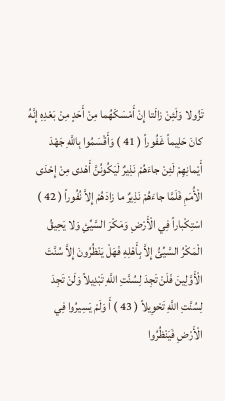تَزُولا وَلَئِنْ زالَتا إِنْ أَمْسَكَهُما مِنْ أَحَدٍ مِنْ بَعْدِهِ إِنَّهُ كانَ حَلِيماً غَفُوراً ( 41 ) وَأَقْسَمُوا بِاللَّهِ جَهْدَ أَيْمانِهِمْ لَئِنْ جاءَهُمْ نَذِيرٌ لَيَكُونُنَّ أَهْدى مِنْ إِحْدَى الْأُمَمِ فَلَمَّا جاءَهُمْ نَذِيرٌ ما زادَهُمْ إِلاَّ نُفُوراً ( 42 ) اسْتِكْباراً فِي الْأَرْضِ وَمَكْرَ السَّيِّئِ وَلا يَحِيقُ الْمَكْرُ السَّيِّئُ إِلاَّ بِأَهْلِهِ فَهَلْ يَنْظُرُونَ إِلاَّ سُنَّتَ الْأَوَّلِينَ فَلَنْ تَجِدَ لِسُنَّتِ اللَّهِ تَبْدِيلاً وَلَنْ تَجِدَ لِسُنَّتِ اللَّهِ تَحْوِيلاً ( 43 ) أَ وَلَمْ يَسِيرُوا فِي الْأَرْضِ فَيَنْظُرُوا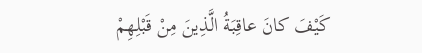كَيْفَ كانَ عاقِبَةُ الَّذِينَ مِنْ قَبْلِهِمْ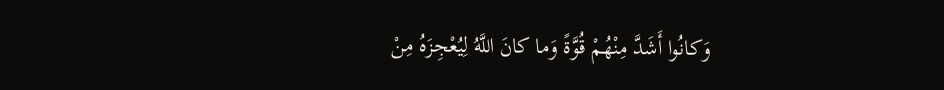وَكانُوا أَشَدَّ مِنْهُمْ قُوَّةً وَما كانَ اللَّهُ لِيُعْجِزَهُ مِنْ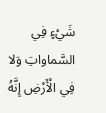شَيْءٍ فِي السَّماواتِ وَلا فِي الْأَرْضِ إِنَّهُ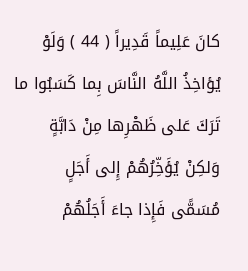كانَ عَلِيماً قَدِيراً ( 44 ) وَلَوْ يُؤاخِذُ اللَّهُ النَّاسَ بِما كَسَبُوا ما تَرَكَ عَلى ظَهْرِها مِنْ دَابَّةٍ وَلكِنْ يُؤَخِّرُهُمْ إِلى أَجَلٍ مُسَمًّى فَإِذا جاءَ أَجَلُهُمْ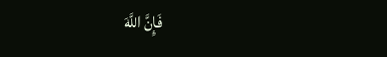فَإِنَّ اللَّهَ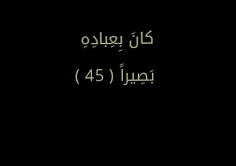كانَ بِعِبادِهِ بَصِيراً ( 45 )